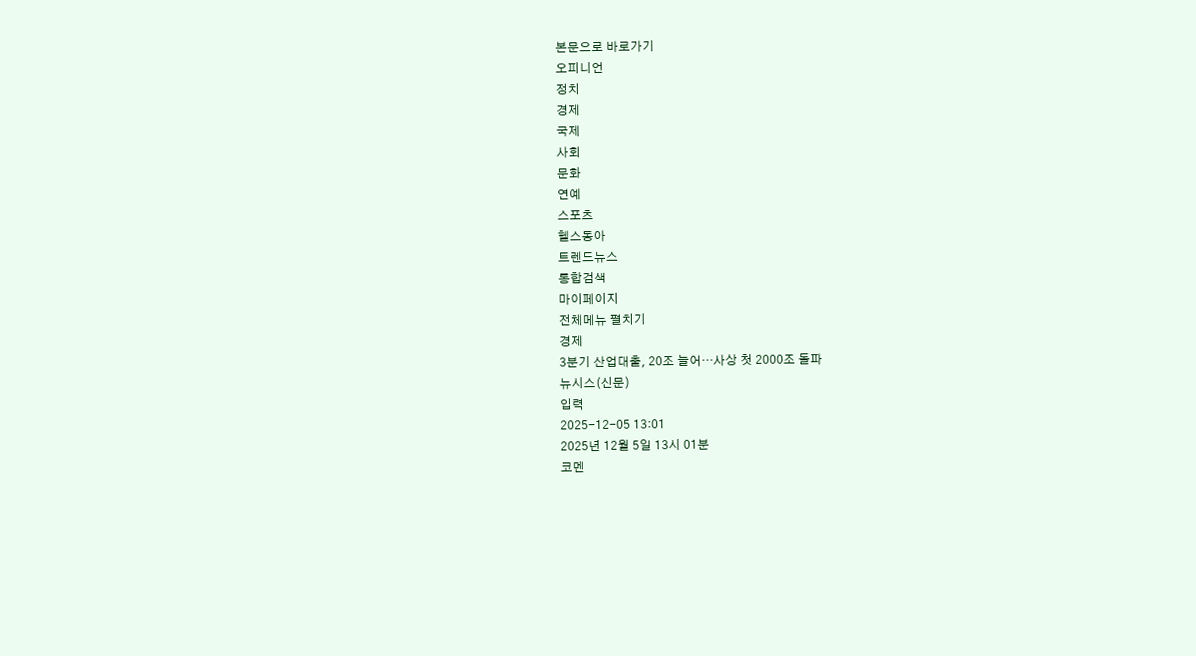본문으로 바로가기
오피니언
정치
경제
국제
사회
문화
연예
스포츠
헬스동아
트렌드뉴스
통합검색
마이페이지
전체메뉴 펼치기
경제
3분기 산업대출, 20조 늘어…사상 첫 2000조 돌파
뉴시스(신문)
입력
2025-12-05 13:01
2025년 12월 5일 13시 01분
코멘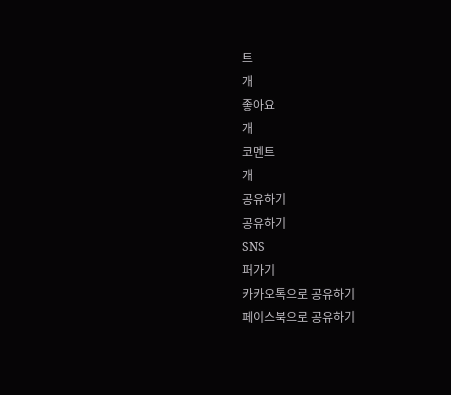트
개
좋아요
개
코멘트
개
공유하기
공유하기
SNS
퍼가기
카카오톡으로 공유하기
페이스북으로 공유하기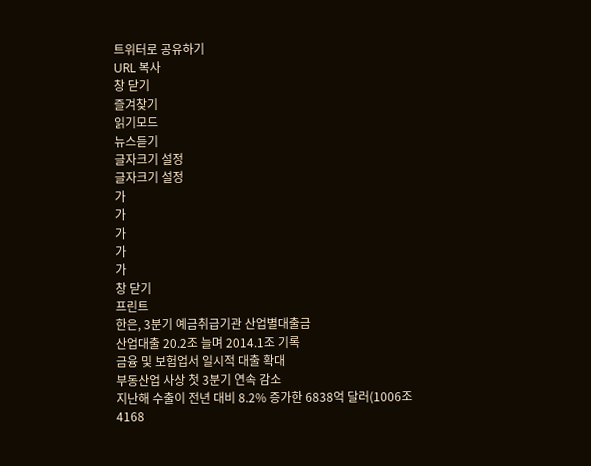트위터로 공유하기
URL 복사
창 닫기
즐겨찾기
읽기모드
뉴스듣기
글자크기 설정
글자크기 설정
가
가
가
가
가
창 닫기
프린트
한은, 3분기 예금취급기관 산업별대출금
산업대출 20.2조 늘며 2014.1조 기록
금융 및 보험업서 일시적 대출 확대
부동산업 사상 첫 3분기 연속 감소
지난해 수출이 전년 대비 8.2% 증가한 6838억 달러(1006조4168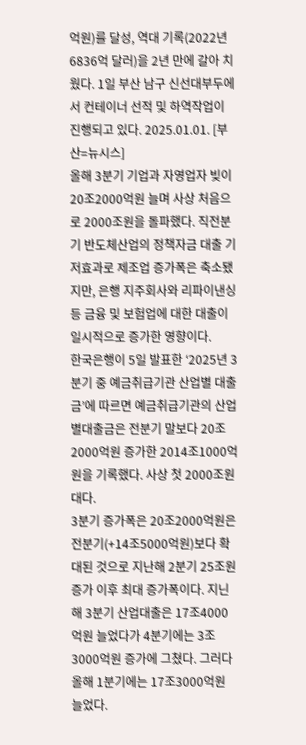억원)를 달성, 역대 기록(2022년 6836억 달러)을 2년 만에 갈아 치웠다. 1일 부산 남구 신선대부두에서 컨테이너 선적 및 하역작업이 진행되고 있다. 2025.01.01. [부산=뉴시스]
올해 3분기 기업과 자영업자 빚이 20조2000억원 늘며 사상 처음으로 2000조원을 돌파했다. 직전분기 반도체산업의 정책자금 대출 기저효과로 제조업 증가폭은 축소됐지만, 은행 지주회사와 리파이낸싱 등 금융 및 보험업에 대한 대출이 일시적으로 증가한 영향이다.
한국은행이 5일 발표한 ‘2025년 3분기 중 예금취급기관 산업별 대출금’에 따르면 예금취급기관의 산업별대출금은 전분기 말보다 20조2000억원 증가한 2014조1000억원을 기록했다. 사상 첫 2000조원대다.
3분기 증가폭은 20조2000억원은 전분기(+14조5000억원)보다 확대된 것으로 지난해 2분기 25조원 증가 이후 최대 증가폭이다. 지닌해 3분기 산업대출은 17조4000억원 늘었다가 4분기에는 3조3000억원 증가에 그쳤다. 그러다 올해 1분기에는 17조3000억원 늘었다.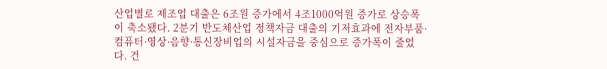산업별로 제조업 대출은 6조원 증가에서 4조1000억원 증가로 상승폭이 축소됐다. 2분기 반도체산업 정책자금 대출의 기저효과에 전자부품·컴퓨터·영상·음향·통신장비업의 시설자금을 중심으로 증가폭이 줄었다. 건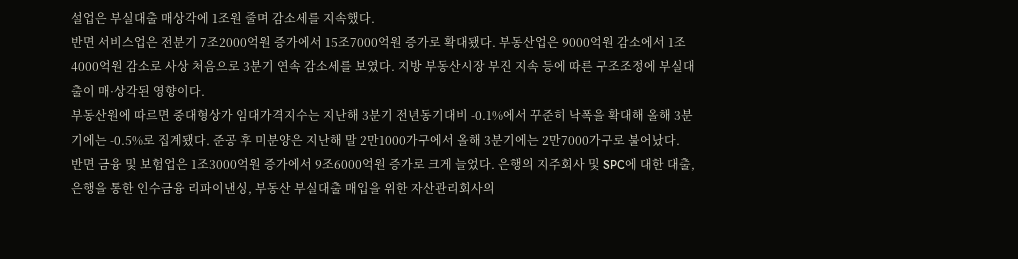설업은 부실대출 매상각에 1조원 줄며 감소세를 지속했다.
반면 서비스업은 전분기 7조2000억원 증가에서 15조7000억원 증가로 확대됐다. 부동산업은 9000억원 감소에서 1조4000억원 감소로 사상 처음으로 3분기 연속 감소세를 보였다. 지방 부동산시장 부진 지속 등에 따른 구조조정에 부실대출이 매·상각된 영향이다.
부동산원에 따르면 중대형상가 임대가격지수는 지난해 3분기 전년동기대비 -0.1%에서 꾸준히 낙폭을 확대해 올해 3분기에는 -0.5%로 집계됐다. 준공 후 미분양은 지난해 말 2만1000가구에서 올해 3분기에는 2만7000가구로 불어났다.
반면 금융 및 보험업은 1조3000억원 증가에서 9조6000억원 증가로 크게 늘었다. 은행의 지주회사 및 SPC에 대한 대출, 은행을 통한 인수금융 리파이낸싱, 부동산 부실대출 매입을 위한 자산관리회사의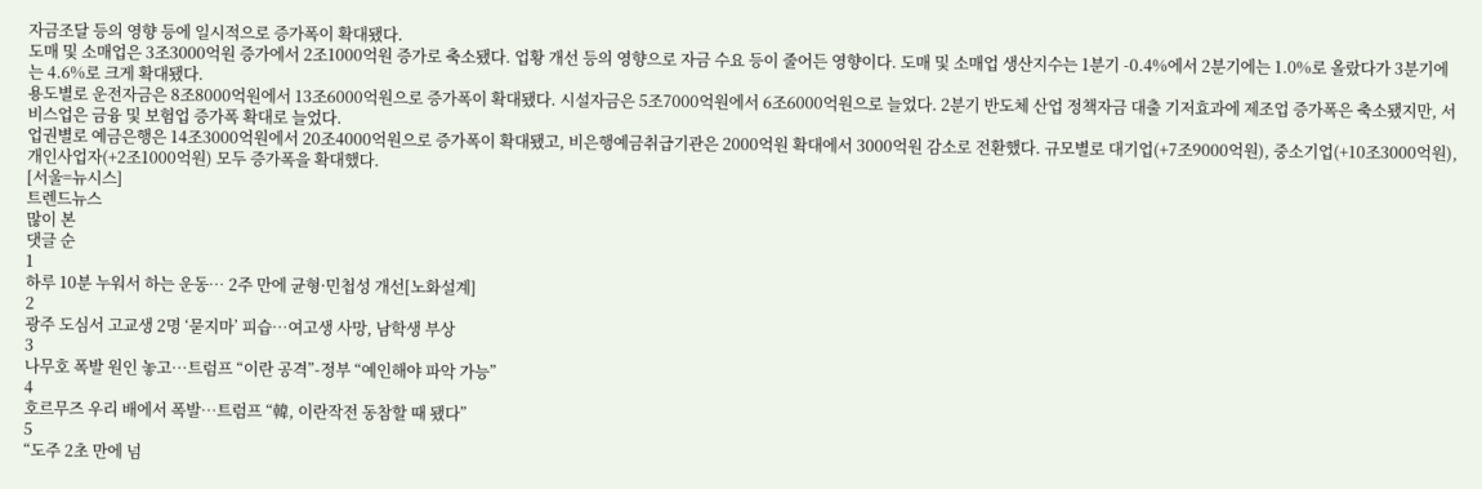자금조달 등의 영향 등에 일시적으로 증가폭이 확대됐다.
도매 및 소매업은 3조3000억원 증가에서 2조1000억원 증가로 축소됐다. 업황 개선 등의 영향으로 자금 수요 등이 줄어든 영향이다. 도매 및 소매업 생산지수는 1분기 -0.4%에서 2분기에는 1.0%로 올랐다가 3분기에는 4.6%로 크게 확대됐다.
용도별로 운전자금은 8조8000억원에서 13조6000억원으로 증가폭이 확대됐다. 시설자금은 5조7000억원에서 6조6000억원으로 늘었다. 2분기 반도체 산업 정책자금 대출 기저효과에 제조업 증가폭은 축소됐지만, 서비스업은 금융 및 보험업 증가폭 확대로 늘었다.
업권별로 예금은행은 14조3000억원에서 20조4000억원으로 증가폭이 확대됐고, 비은행예금취급기관은 2000억원 확대에서 3000억원 감소로 전환했다. 규모별로 대기업(+7조9000억원), 중소기업(+10조3000억원), 개인사업자(+2조1000억원) 모두 증가폭을 확대했다.
[서울=뉴시스]
트렌드뉴스
많이 본
댓글 순
1
하루 10분 누워서 하는 운동… 2주 만에 균형·민첩성 개선[노화설계]
2
광주 도심서 고교생 2명 ‘묻지마’ 피습…여고생 사망, 남학생 부상
3
나무호 폭발 원인 놓고…트럼프 “이란 공격”-정부 “예인해야 파악 가능”
4
호르무즈 우리 배에서 폭발…트럼프 “韓, 이란작전 동참할 때 됐다”
5
“도주 2초 만에 넘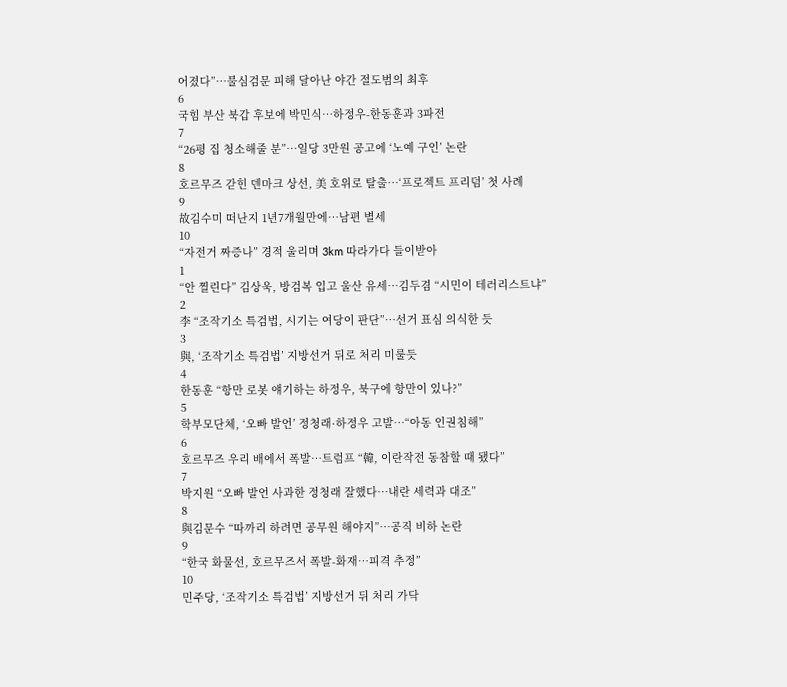어졌다”…불심검문 피해 달아난 야간 절도범의 최후
6
국힘 부산 북갑 후보에 박민식…하정우-한동훈과 3파전
7
“26평 집 청소해줄 분”…일당 3만원 공고에 ‘노예 구인’ 논란
8
호르무즈 갇힌 덴마크 상선, 美 호위로 탈출…‘프로젝트 프리덤’ 첫 사례
9
故김수미 떠난지 1년7개월만에…남편 별세
10
“자전거 짜증나” 경적 울리며 3km 따라가다 들이받아
1
“안 찔린다” 김상욱, 방검복 입고 울산 유세…김두겸 “시민이 테러리스트냐”
2
李 “조작기소 특검법, 시기는 여당이 판단”…선거 표심 의식한 듯
3
與, ‘조작기소 특검법’ 지방선거 뒤로 처리 미룰듯
4
한동훈 “항만 로봇 얘기하는 하정우, 북구에 항만이 있나?”
5
학부모단체, ‘오빠 발언’ 정청래·하정우 고발…“아동 인권침해”
6
호르무즈 우리 배에서 폭발…트럼프 “韓, 이란작전 동참할 때 됐다”
7
박지원 “오빠 발언 사과한 정청래 잘했다…내란 세력과 대조”
8
與김문수 “따까리 하려면 공무원 해야지”…공직 비하 논란
9
“한국 화물선, 호르무즈서 폭발-화재…피격 추정”
10
민주당, ‘조작기소 특검법’ 지방선거 뒤 처리 가닥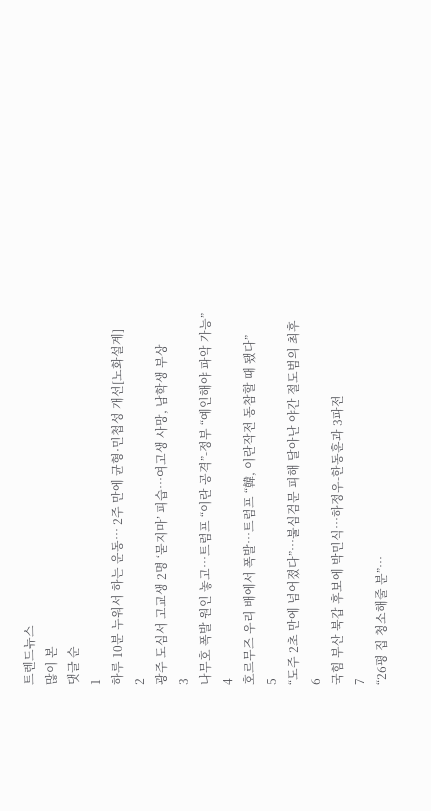트렌드뉴스
많이 본
댓글 순
1
하루 10분 누워서 하는 운동… 2주 만에 균형·민첩성 개선[노화설계]
2
광주 도심서 고교생 2명 ‘묻지마’ 피습…여고생 사망, 남학생 부상
3
나무호 폭발 원인 놓고…트럼프 “이란 공격”-정부 “예인해야 파악 가능”
4
호르무즈 우리 배에서 폭발…트럼프 “韓, 이란작전 동참할 때 됐다”
5
“도주 2초 만에 넘어졌다”…불심검문 피해 달아난 야간 절도범의 최후
6
국힘 부산 북갑 후보에 박민식…하정우-한동훈과 3파전
7
“26평 집 청소해줄 분”…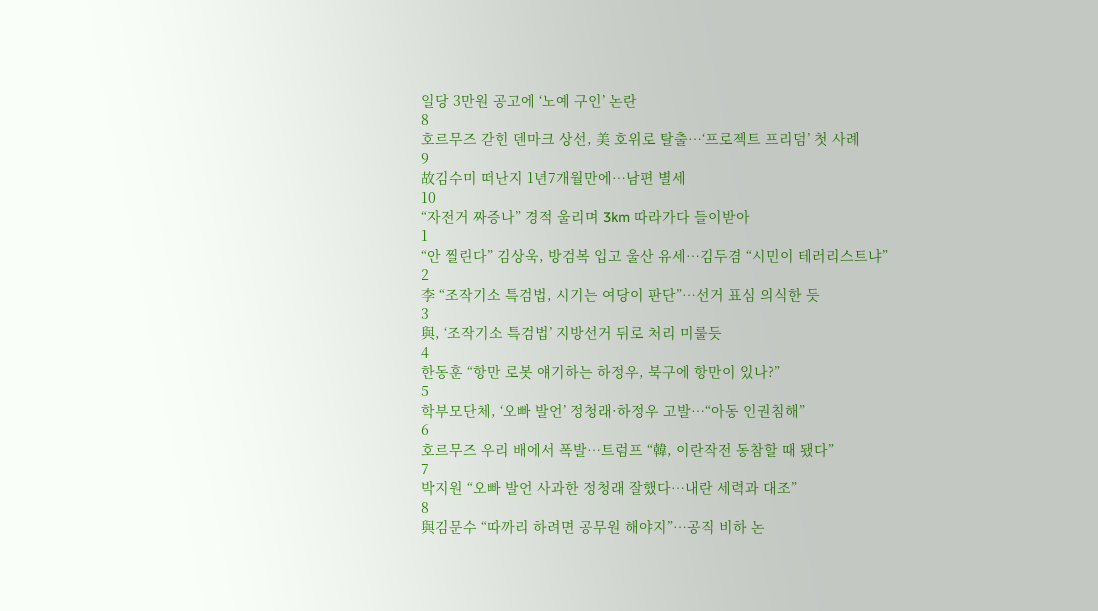일당 3만원 공고에 ‘노예 구인’ 논란
8
호르무즈 갇힌 덴마크 상선, 美 호위로 탈출…‘프로젝트 프리덤’ 첫 사례
9
故김수미 떠난지 1년7개월만에…남편 별세
10
“자전거 짜증나” 경적 울리며 3km 따라가다 들이받아
1
“안 찔린다” 김상욱, 방검복 입고 울산 유세…김두겸 “시민이 테러리스트냐”
2
李 “조작기소 특검법, 시기는 여당이 판단”…선거 표심 의식한 듯
3
與, ‘조작기소 특검법’ 지방선거 뒤로 처리 미룰듯
4
한동훈 “항만 로봇 얘기하는 하정우, 북구에 항만이 있나?”
5
학부모단체, ‘오빠 발언’ 정청래·하정우 고발…“아동 인권침해”
6
호르무즈 우리 배에서 폭발…트럼프 “韓, 이란작전 동참할 때 됐다”
7
박지원 “오빠 발언 사과한 정청래 잘했다…내란 세력과 대조”
8
與김문수 “따까리 하려면 공무원 해야지”…공직 비하 논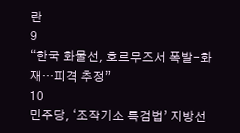란
9
“한국 화물선, 호르무즈서 폭발-화재…피격 추정”
10
민주당, ‘조작기소 특검법’ 지방선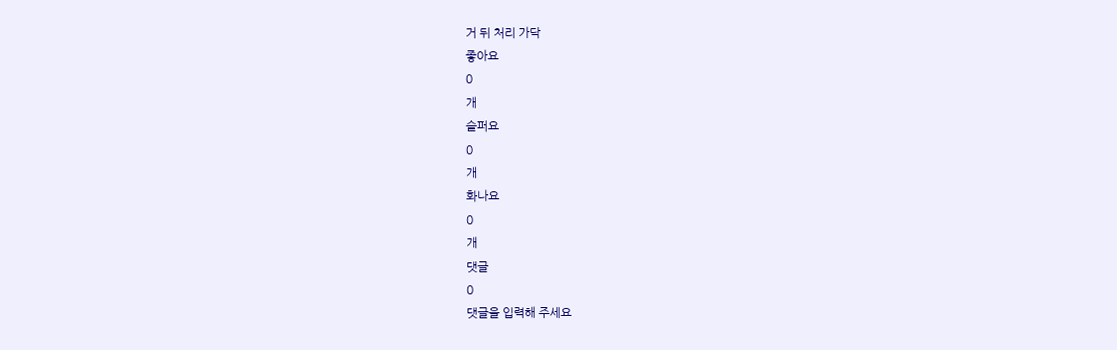거 뒤 처리 가닥
좋아요
0
개
슬퍼요
0
개
화나요
0
개
댓글
0
댓글을 입력해 주세요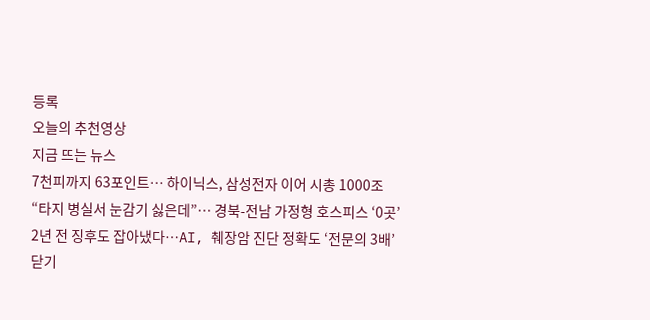등록
오늘의 추천영상
지금 뜨는 뉴스
7천피까지 63포인트… 하이닉스, 삼성전자 이어 시총 1000조
“타지 병실서 눈감기 싫은데”… 경북-전남 가정형 호스피스 ‘0곳’
2년 전 징후도 잡아냈다…AI, 췌장암 진단 정확도 ‘전문의 3배’
닫기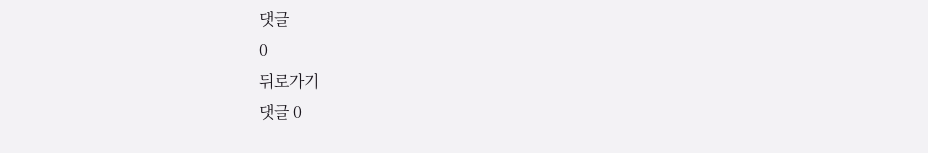댓글
0
뒤로가기
댓글 0